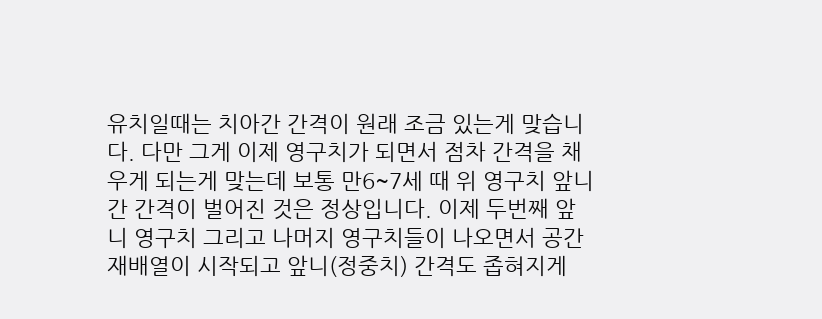유치일때는 치아간 간격이 원래 조금 있는게 맞습니다. 다만 그게 이제 영구치가 되면서 점차 간격을 채우게 되는게 맞는데 보통 만6~7세 때 위 영구치 앞니간 간격이 벌어진 것은 정상입니다. 이제 두번째 앞니 영구치 그리고 나머지 영구치들이 나오면서 공간 재배열이 시작되고 앞니(정중치) 간격도 좁혀지게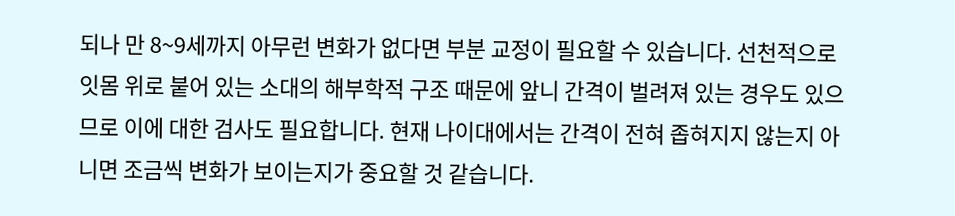되나 만 8~9세까지 아무런 변화가 없다면 부분 교정이 필요할 수 있습니다. 선천적으로 잇몸 위로 붙어 있는 소대의 해부학적 구조 때문에 앞니 간격이 벌려져 있는 경우도 있으므로 이에 대한 검사도 필요합니다. 현재 나이대에서는 간격이 전혀 좁혀지지 않는지 아니면 조금씩 변화가 보이는지가 중요할 것 같습니다.